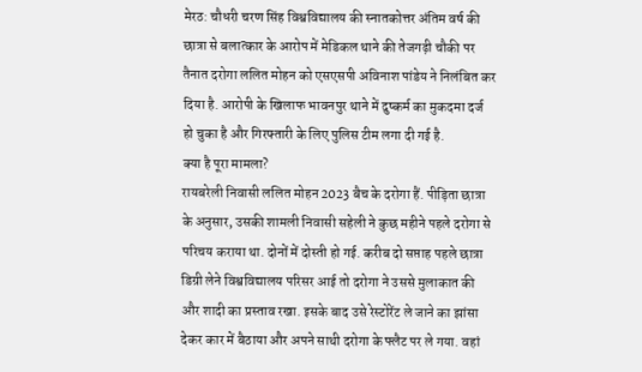मेरठ: चौधरी चरण सिंह विश्वविद्यालय की स्नातकोत्तर अंतिम वर्ष की छात्रा से बलात्कार के आरोप में मेडिकल थाने की तेजगढ़ी चौकी पर तैनात दरोगा ललित मोहन को एसएसपी अविनाश पांडेय ने निलंबित कर दिया है. आरोपी के खिलाफ भावनपुर थाने में दुष्कर्म का मुकदमा दर्ज हो चुका है और गिरफ्तारी के लिए पुलिस टीम लगा दी गई है.
क्या है पूरा मामला?
रायबरेली निवासी ललित मोहन 2023 बैच के दरोगा हैं. पीड़िता छात्रा के अनुसार, उसकी शामली निवासी सहेली ने कुछ महीने पहले दरोगा से परिचय कराया था. दोनों में दोस्ती हो गई. करीब दो सप्ताह पहले छात्रा डिग्री लेने विश्वविद्यालय परिसर आई तो दरोगा ने उससे मुलाकात की और शादी का प्रस्ताव रखा. इसके बाद उसे रेस्टोरेंट ले जाने का झांसा देकर कार में बैठाया और अपने साथी दरोगा के फ्लैट पर ले गया. वहां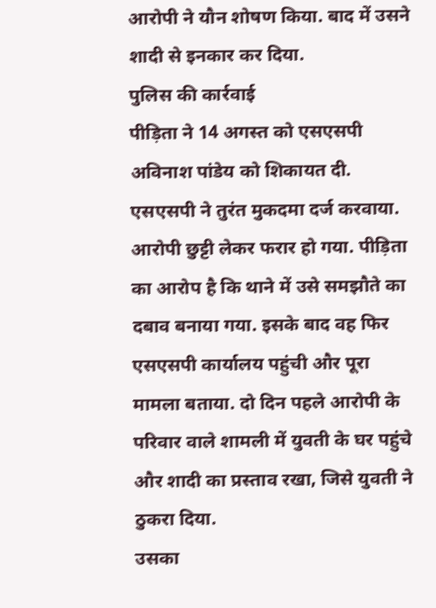आरोपी ने यौन शोषण किया. बाद में उसने शादी से इनकार कर दिया.
पुलिस की कार्रवाई
पीड़िता ने 14 अगस्त को एसएसपी अविनाश पांडेय को शिकायत दी. एसएसपी ने तुरंत मुकदमा दर्ज करवाया. आरोपी छुट्टी लेकर फरार हो गया. पीड़िता का आरोप है कि थाने में उसे समझौते का दबाव बनाया गया. इसके बाद वह फिर एसएसपी कार्यालय पहुंची और पूरा मामला बताया. दो दिन पहले आरोपी के परिवार वाले शामली में युवती के घर पहुंचे और शादी का प्रस्ताव रखा, जिसे युवती ने ठुकरा दिया.
उसका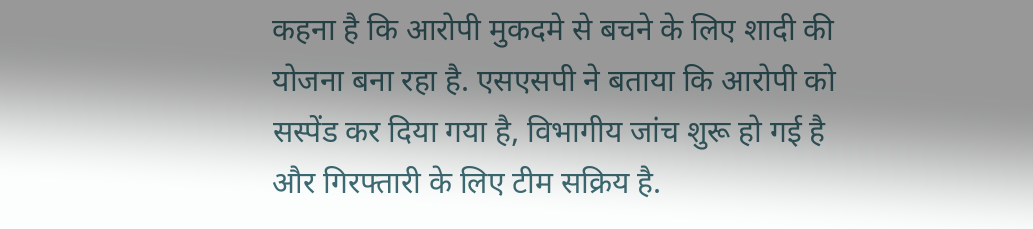कहना है कि आरोपी मुकदमे से बचने के लिए शादी की योजना बना रहा है. एसएसपी ने बताया कि आरोपी को सस्पेंड कर दिया गया है, विभागीय जांच शुरू हो गई है और गिरफ्तारी के लिए टीम सक्रिय है.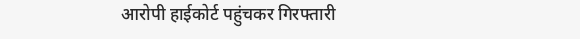आरोपी हाईकोर्ट पहुंचकर गिरफ्तारी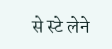से स्टे लेने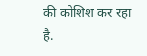की कोशिश कर रहा है.